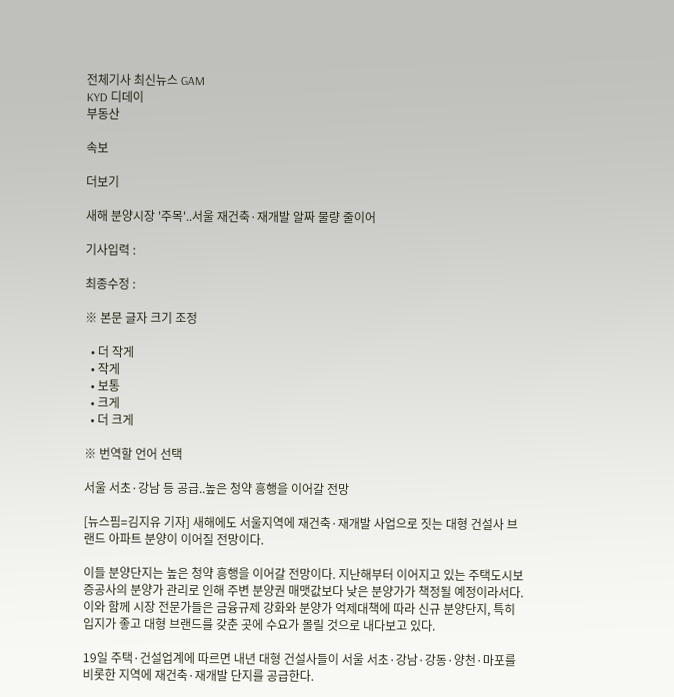전체기사 최신뉴스 GAM
KYD 디데이
부동산

속보

더보기

새해 분양시장 '주목'..서울 재건축·재개발 알짜 물량 줄이어

기사입력 :

최종수정 :

※ 본문 글자 크기 조정

  • 더 작게
  • 작게
  • 보통
  • 크게
  • 더 크게

※ 번역할 언어 선택

서울 서초·강남 등 공급..높은 청약 흥행을 이어갈 전망

[뉴스핌=김지유 기자] 새해에도 서울지역에 재건축·재개발 사업으로 짓는 대형 건설사 브랜드 아파트 분양이 이어질 전망이다.

이들 분양단지는 높은 청약 흥행을 이어갈 전망이다. 지난해부터 이어지고 있는 주택도시보증공사의 분양가 관리로 인해 주변 분양권 매맷값보다 낮은 분양가가 책정될 예정이라서다. 이와 함께 시장 전문가들은 금융규제 강화와 분양가 억제대책에 따라 신규 분양단지, 특히 입지가 좋고 대형 브랜드를 갖춘 곳에 수요가 몰릴 것으로 내다보고 있다.

19일 주택·건설업계에 따르면 내년 대형 건설사들이 서울 서초·강남·강동·양천·마포를 비롯한 지역에 재건축·재개발 단지를 공급한다.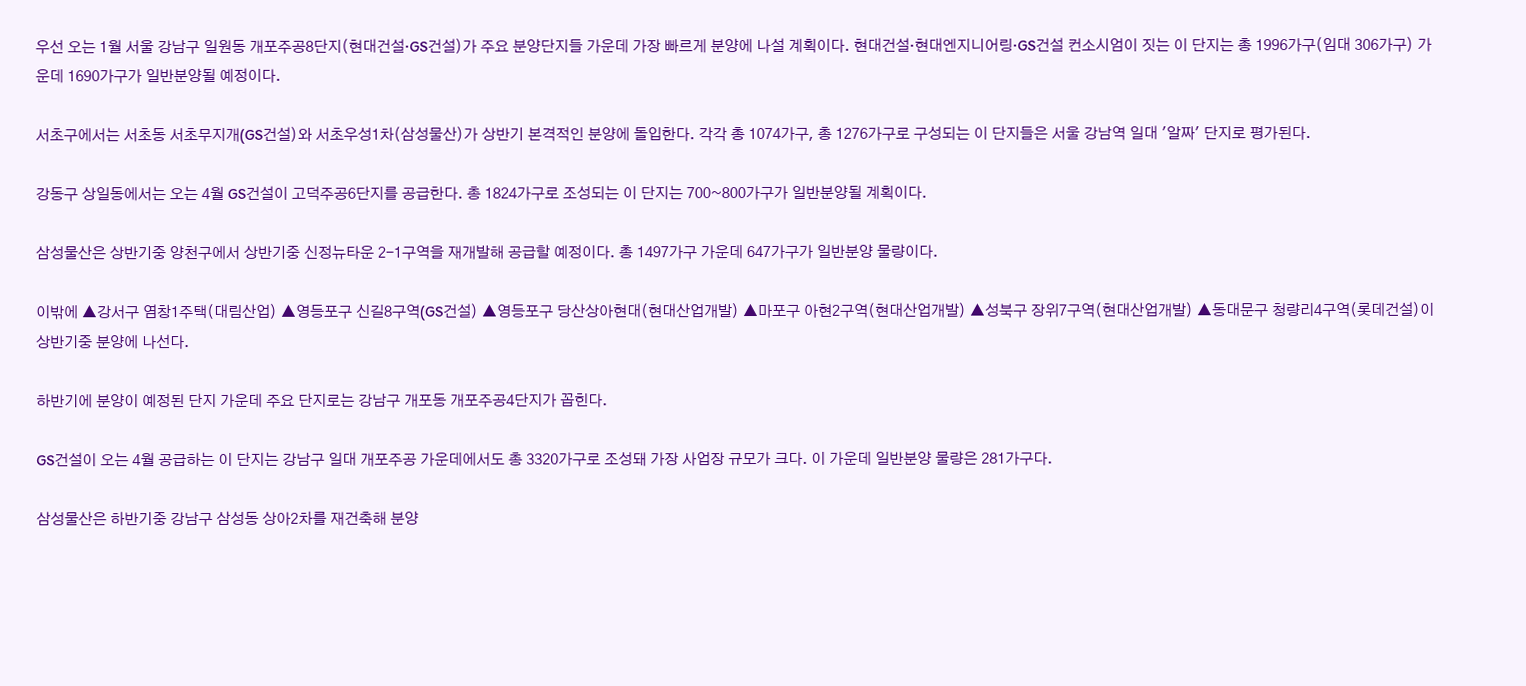우선 오는 1월 서울 강남구 일원동 개포주공8단지(현대건설·GS건설)가 주요 분양단지들 가운데 가장 빠르게 분양에 나설 계획이다. 현대건설·현대엔지니어링·GS건설 컨소시엄이 짓는 이 단지는 총 1996가구(임대 306가구) 가운데 1690가구가 일반분양될 예정이다.

서초구에서는 서초동 서초무지개(GS건설)와 서초우성1차(삼성물산)가 상반기 본격적인 분양에 돌입한다. 각각 총 1074가구, 총 1276가구로 구성되는 이 단지들은 서울 강남역 일대 '알짜' 단지로 평가된다.

강동구 상일동에서는 오는 4월 GS건설이 고덕주공6단지를 공급한다. 총 1824가구로 조성되는 이 단지는 700~800가구가 일반분양될 계획이다.

삼성물산은 상반기중 양천구에서 상반기중 신정뉴타운 2-1구역을 재개발해 공급할 예정이다. 총 1497가구 가운데 647가구가 일반분양 물량이다.

이밖에 ▲강서구 염창1주택(대림산업) ▲영등포구 신길8구역(GS건설) ▲영등포구 당산상아현대(현대산업개발) ▲마포구 아현2구역(현대산업개발) ▲성북구 장위7구역(현대산업개발) ▲동대문구 청량리4구역(롯데건설)이 상반기중 분양에 나선다.

하반기에 분양이 예정된 단지 가운데 주요 단지로는 강남구 개포동 개포주공4단지가 꼽힌다.

GS건설이 오는 4월 공급하는 이 단지는 강남구 일대 개포주공 가운데에서도 총 3320가구로 조성돼 가장 사업장 규모가 크다. 이 가운데 일반분양 물량은 281가구다.

삼성물산은 하반기중 강남구 삼성동 상아2차를 재건축해 분양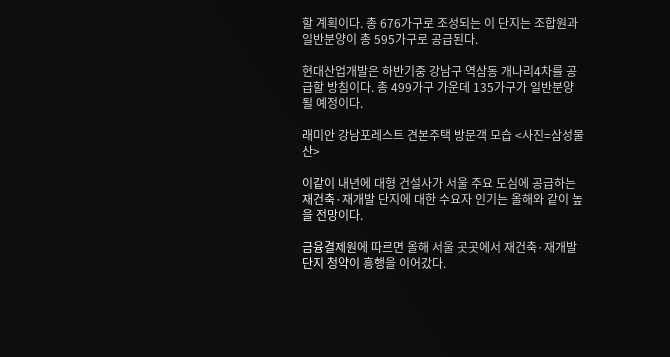할 계획이다. 총 676가구로 조성되는 이 단지는 조합원과 일반분양이 총 595가구로 공급된다.

현대산업개발은 하반기중 강남구 역삼동 개나리4차를 공급할 방침이다. 총 499가구 가운데 135가구가 일반분양될 예정이다.

래미안 강남포레스트 견본주택 방문객 모습 <사진=삼성물산>

이같이 내년에 대형 건설사가 서울 주요 도심에 공급하는 재건축·재개발 단지에 대한 수요자 인기는 올해와 같이 높을 전망이다.

금융결제원에 따르면 올해 서울 곳곳에서 재건축·재개발 단지 청약이 흥행을 이어갔다.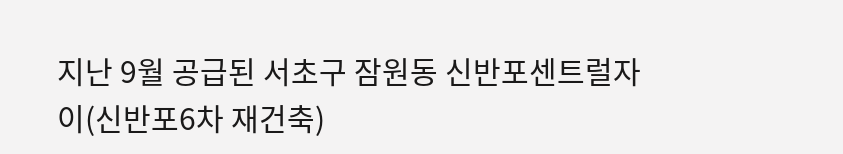지난 9월 공급된 서초구 잠원동 신반포센트럴자이(신반포6차 재건축)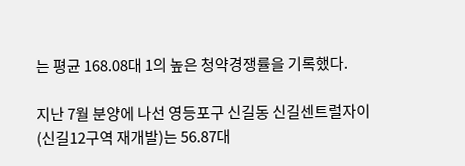는 평균 168.08대 1의 높은 청약경쟁률을 기록했다.

지난 7월 분양에 나선 영등포구 신길동 신길센트럴자이(신길12구역 재개발)는 56.87대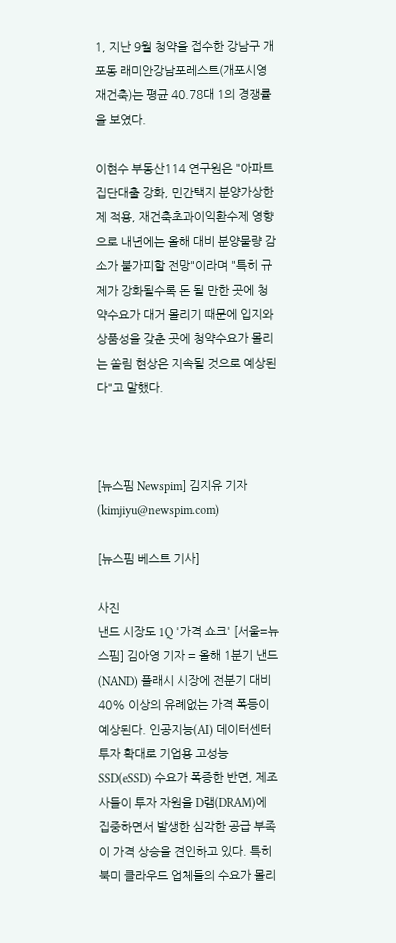1, 지난 9월 청약을 접수한 강남구 개포동 래미안강남포레스트(개포시영 재건축)는 평균 40.78대 1의 경쟁률을 보였다.

이현수 부동산114 연구원은 "아파트 집단대출 강화, 민간택지 분양가상한제 적용, 재건축초과이익환수제 영향으로 내년에는 올해 대비 분양물량 감소가 불가피할 전망"이라며 "특히 규제가 강화될수록 돈 될 만한 곳에 청약수요가 대거 몰리기 때문에 입지와 상품성을 갖춘 곳에 청약수요가 몰리는 쏠림 현상은 지속될 것으로 예상된다"고 말했다.



[뉴스핌 Newspim] 김지유 기자 (kimjiyu@newspim.com)

[뉴스핌 베스트 기사]

사진
낸드 시장도 1Q '가격 쇼크' [서울=뉴스핌] 김아영 기자 = 올해 1분기 낸드(NAND) 플래시 시장에 전분기 대비 40% 이상의 유례없는 가격 폭등이 예상된다. 인공지능(AI) 데이터센터 투자 확대로 기업용 고성능 SSD(eSSD) 수요가 폭증한 반면, 제조사들이 투자 자원을 D램(DRAM)에 집중하면서 발생한 심각한 공급 부족이 가격 상승을 견인하고 있다. 특히 북미 클라우드 업체들의 수요가 몰리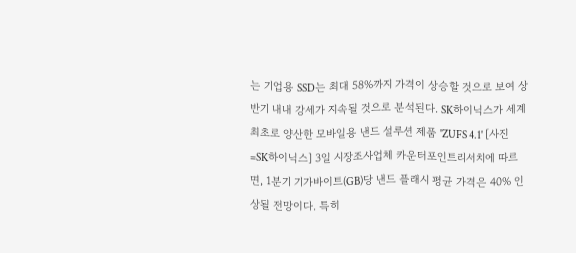는 기업용 SSD는 최대 58%까지 가격이 상승할 것으로 보여 상반기 내내 강세가 지속될 것으로 분석된다. SK하이닉스가 세계 최초로 양산한 모바일용 낸드 설루션 제품 'ZUFS 4.1' [사진=SK하이닉스] 3일 시장조사업체 카운터포인트리서치에 따르면, 1분기 기가바이트(GB)당 낸드 플래시 평균 가격은 40% 인상될 전망이다. 특히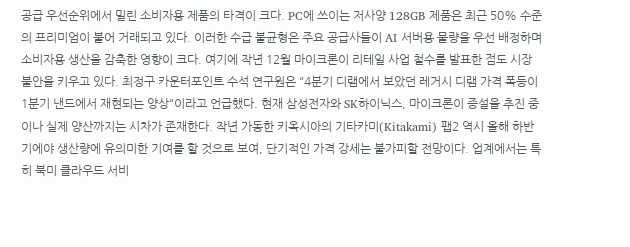공급 우선순위에서 밀린 소비자용 제품의 타격이 크다. PC에 쓰이는 저사양 128GB 제품은 최근 50% 수준의 프리미엄이 붙어 거래되고 있다. 이러한 수급 불균형은 주요 공급사들이 AI 서버용 물량을 우선 배정하며 소비자용 생산을 감축한 영향이 크다. 여기에 작년 12월 마이크론이 리테일 사업 철수를 발표한 점도 시장 불안을 키우고 있다. 최정구 카운터포인트 수석 연구원은 "4분기 디램에서 보았던 레거시 디램 가격 폭등이 1분기 낸드에서 재현되는 양상"이라고 언급했다. 현재 삼성전자와 SK하이닉스, 마이크론이 증설을 추진 중이나 실제 양산까지는 시차가 존재한다. 작년 가동한 키옥시아의 기타카미(Kitakami) 팹2 역시 올해 하반기에야 생산량에 유의미한 기여를 할 것으로 보여, 단기적인 가격 강세는 불가피할 전망이다. 업계에서는 특히 북미 클라우드 서비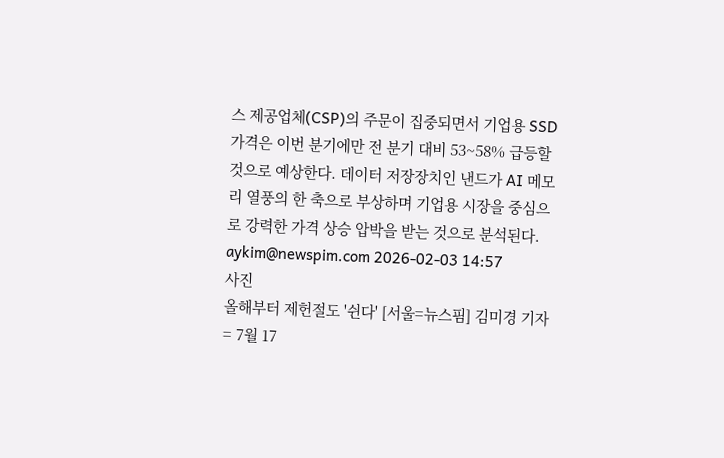스 제공업체(CSP)의 주문이 집중되면서 기업용 SSD 가격은 이번 분기에만 전 분기 대비 53~58% 급등할 것으로 예상한다. 데이터 저장장치인 낸드가 AI 메모리 열풍의 한 축으로 부상하며 기업용 시장을 중심으로 강력한 가격 상승 압박을 받는 것으로 분석된다. aykim@newspim.com 2026-02-03 14:57
사진
올해부터 제헌절도 '쉰다' [서울=뉴스핌] 김미경 기자 = 7월 17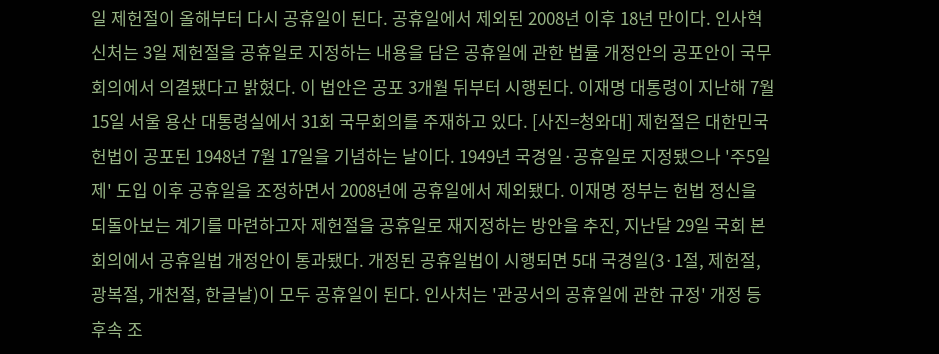일 제헌절이 올해부터 다시 공휴일이 된다. 공휴일에서 제외된 2008년 이후 18년 만이다. 인사혁신처는 3일 제헌절을 공휴일로 지정하는 내용을 담은 공휴일에 관한 법률 개정안의 공포안이 국무회의에서 의결됐다고 밝혔다. 이 법안은 공포 3개월 뒤부터 시행된다. 이재명 대통령이 지난해 7월 15일 서울 용산 대통령실에서 31회 국무회의를 주재하고 있다. [사진=청와대] 제헌절은 대한민국 헌법이 공포된 1948년 7월 17일을 기념하는 날이다. 1949년 국경일·공휴일로 지정됐으나 '주5일제' 도입 이후 공휴일을 조정하면서 2008년에 공휴일에서 제외됐다. 이재명 정부는 헌법 정신을 되돌아보는 계기를 마련하고자 제헌절을 공휴일로 재지정하는 방안을 추진, 지난달 29일 국회 본회의에서 공휴일법 개정안이 통과됐다. 개정된 공휴일법이 시행되면 5대 국경일(3·1절, 제헌절, 광복절, 개천절, 한글날)이 모두 공휴일이 된다. 인사처는 '관공서의 공휴일에 관한 규정' 개정 등 후속 조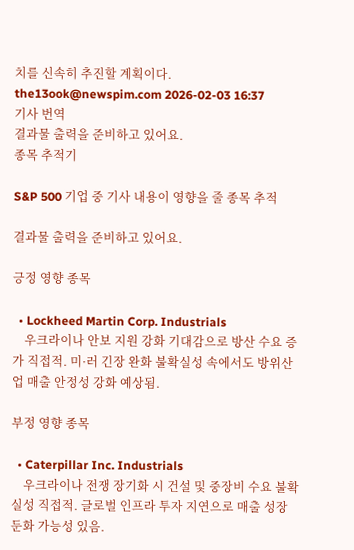치를 신속히 추진할 계획이다. the13ook@newspim.com 2026-02-03 16:37
기사 번역
결과물 출력을 준비하고 있어요.
종목 추적기

S&P 500 기업 중 기사 내용이 영향을 줄 종목 추적

결과물 출력을 준비하고 있어요.

긍정 영향 종목

  • Lockheed Martin Corp. Industrials
    우크라이나 안보 지원 강화 기대감으로 방산 수요 증가 직접적. 미·러 긴장 완화 불확실성 속에서도 방위산업 매출 안정성 강화 예상됨.

부정 영향 종목

  • Caterpillar Inc. Industrials
    우크라이나 전쟁 장기화 시 건설 및 중장비 수요 불확실성 직접적. 글로벌 인프라 투자 지연으로 매출 성장 둔화 가능성 있음.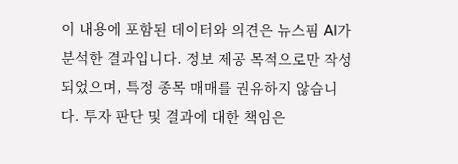이 내용에 포함된 데이터와 의견은 뉴스핌 AI가 분석한 결과입니다. 정보 제공 목적으로만 작성되었으며, 특정 종목 매매를 권유하지 않습니다. 투자 판단 및 결과에 대한 책임은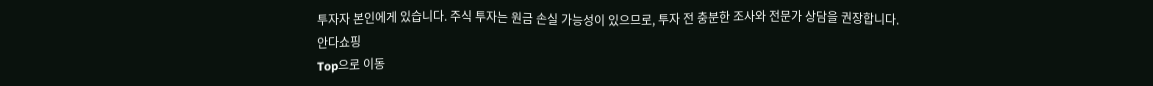투자자 본인에게 있습니다. 주식 투자는 원금 손실 가능성이 있으므로, 투자 전 충분한 조사와 전문가 상담을 권장합니다.
안다쇼핑
Top으로 이동